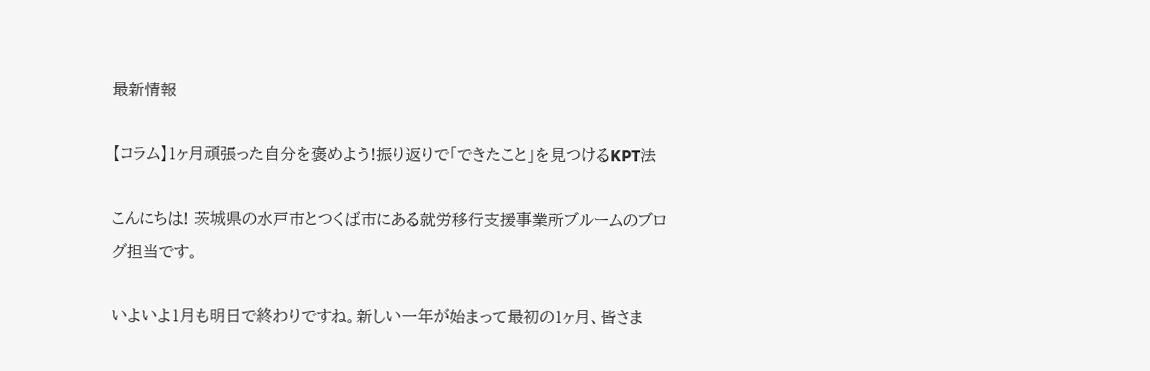最新情報

【コラム】1ヶ月頑張った自分を褒めよう!振り返りで「できたこと」を見つけるKPT法

こんにちは! 茨城県の水戸市とつくば市にある就労移行支援事業所ブルームのブログ担当です。

いよいよ1月も明日で終わりですね。新しい一年が始まって最初の1ヶ月、皆さま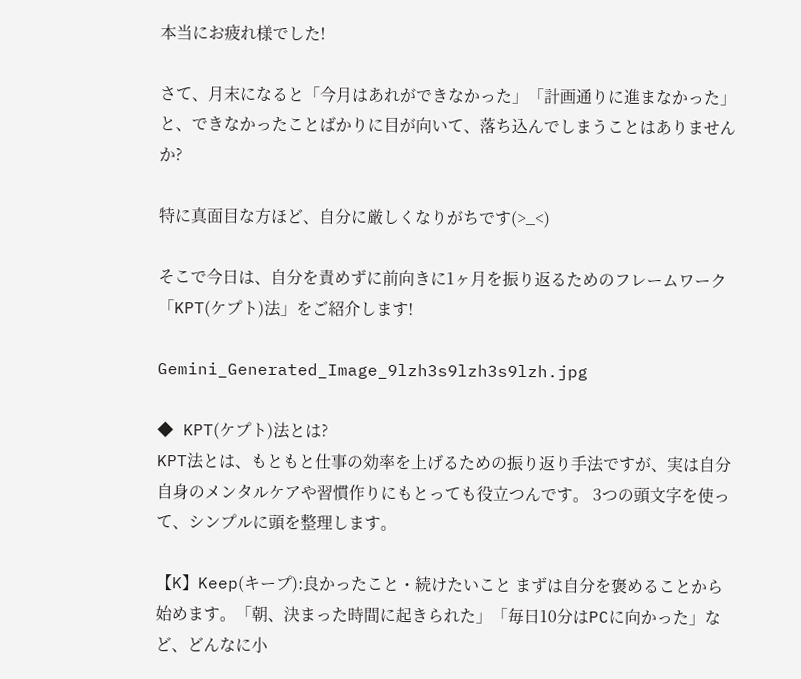本当にお疲れ様でした!

さて、月末になると「今月はあれができなかった」「計画通りに進まなかった」と、できなかったことばかりに目が向いて、落ち込んでしまうことはありませんか?

特に真面目な方ほど、自分に厳しくなりがちです(>_<)

そこで今日は、自分を責めずに前向きに1ヶ月を振り返るためのフレームワーク「KPT(ケプト)法」をご紹介します!

Gemini_Generated_Image_9lzh3s9lzh3s9lzh.jpg

◆ KPT(ケプト)法とは?
KPT法とは、もともと仕事の効率を上げるための振り返り手法ですが、実は自分自身のメンタルケアや習慣作りにもとっても役立つんです。 3つの頭文字を使って、シンプルに頭を整理します。

【K】Keep(キープ):良かったこと・続けたいこと まずは自分を褒めることから始めます。「朝、決まった時間に起きられた」「毎日10分はPCに向かった」など、どんなに小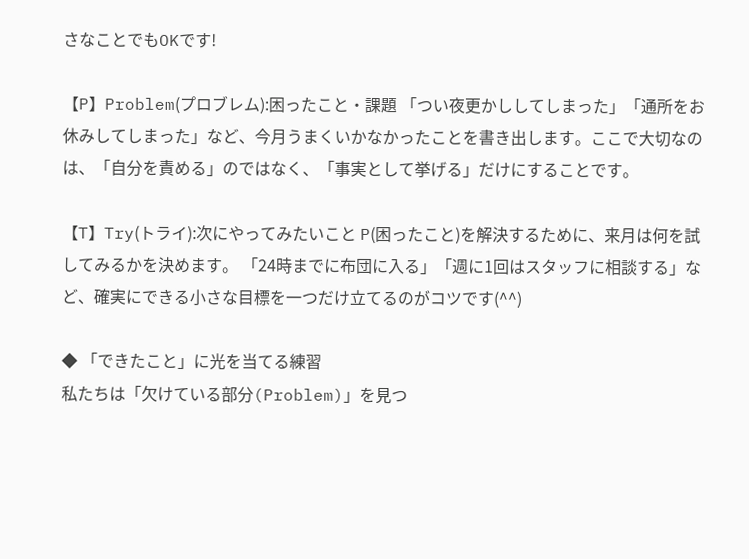さなことでもOKです!

【P】Problem(プロブレム):困ったこと・課題 「つい夜更かししてしまった」「通所をお休みしてしまった」など、今月うまくいかなかったことを書き出します。ここで大切なのは、「自分を責める」のではなく、「事実として挙げる」だけにすることです。

【T】Try(トライ):次にやってみたいこと P(困ったこと)を解決するために、来月は何を試してみるかを決めます。 「24時までに布団に入る」「週に1回はスタッフに相談する」など、確実にできる小さな目標を一つだけ立てるのがコツです(^^)

◆ 「できたこと」に光を当てる練習
私たちは「欠けている部分(Problem)」を見つ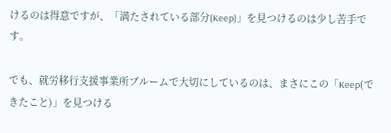けるのは得意ですが、「満たされている部分(Keep)」を見つけるのは少し苦手です。

でも、就労移行支援事業所ブルームで大切にしているのは、まさにこの「Keep(できたこと)」を見つける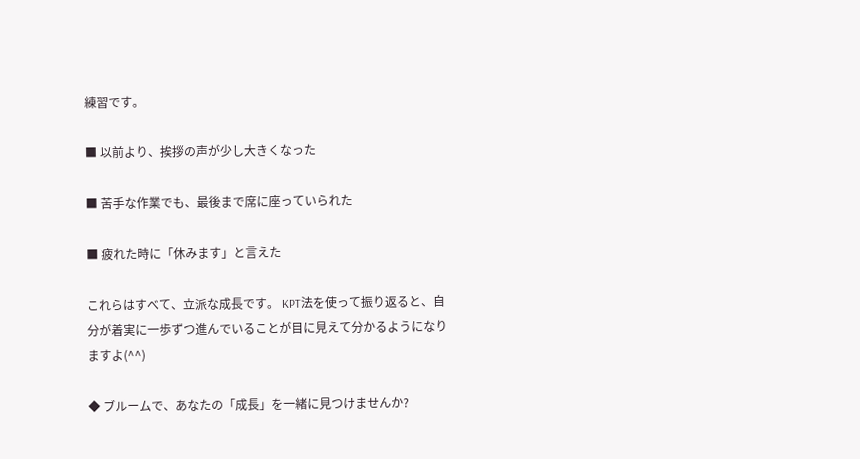練習です。

■ 以前より、挨拶の声が少し大きくなった

■ 苦手な作業でも、最後まで席に座っていられた

■ 疲れた時に「休みます」と言えた

これらはすべて、立派な成長です。 KPT法を使って振り返ると、自分が着実に一歩ずつ進んでいることが目に見えて分かるようになりますよ(^^)

◆ ブルームで、あなたの「成長」を一緒に見つけませんか?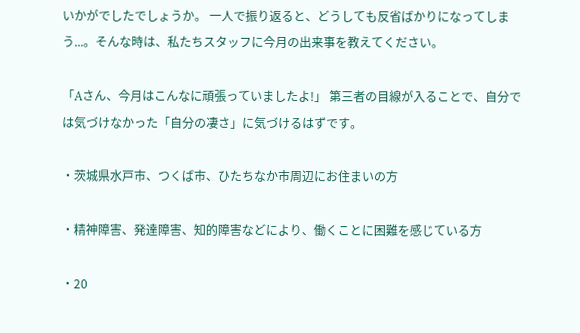いかがでしたでしょうか。 一人で振り返ると、どうしても反省ばかりになってしまう...。そんな時は、私たちスタッフに今月の出来事を教えてください。

「Aさん、今月はこんなに頑張っていましたよ!」 第三者の目線が入ることで、自分では気づけなかった「自分の凄さ」に気づけるはずです。

・茨城県水戸市、つくば市、ひたちなか市周辺にお住まいの方

・精神障害、発達障害、知的障害などにより、働くことに困難を感じている方

・20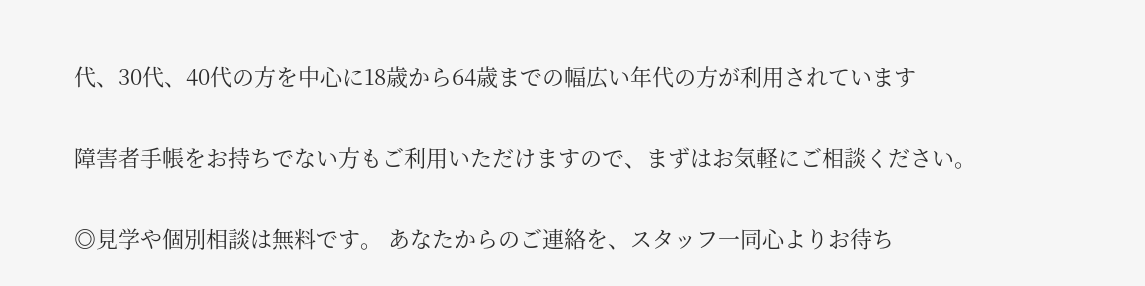代、30代、40代の方を中心に18歳から64歳までの幅広い年代の方が利用されています

障害者手帳をお持ちでない方もご利用いただけますので、まずはお気軽にご相談ください。

◎見学や個別相談は無料です。 あなたからのご連絡を、スタッフ一同心よりお待ち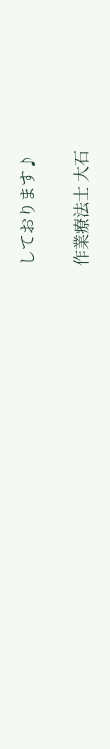しております♪

作業療法士 大石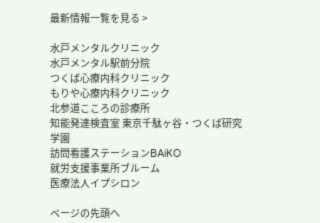最新情報一覧を見る >

水戸メンタルクリニック
水戸メンタル駅前分院
つくば心療内科クリニック
もりや心療内科クリニック
北参道こころの診療所
知能発達検査室 東京千駄ヶ谷・つくば研究学園
訪問看護ステーションBAiKO
就労支援事業所ブルーム
医療法人イプシロン

ページの先頭へ